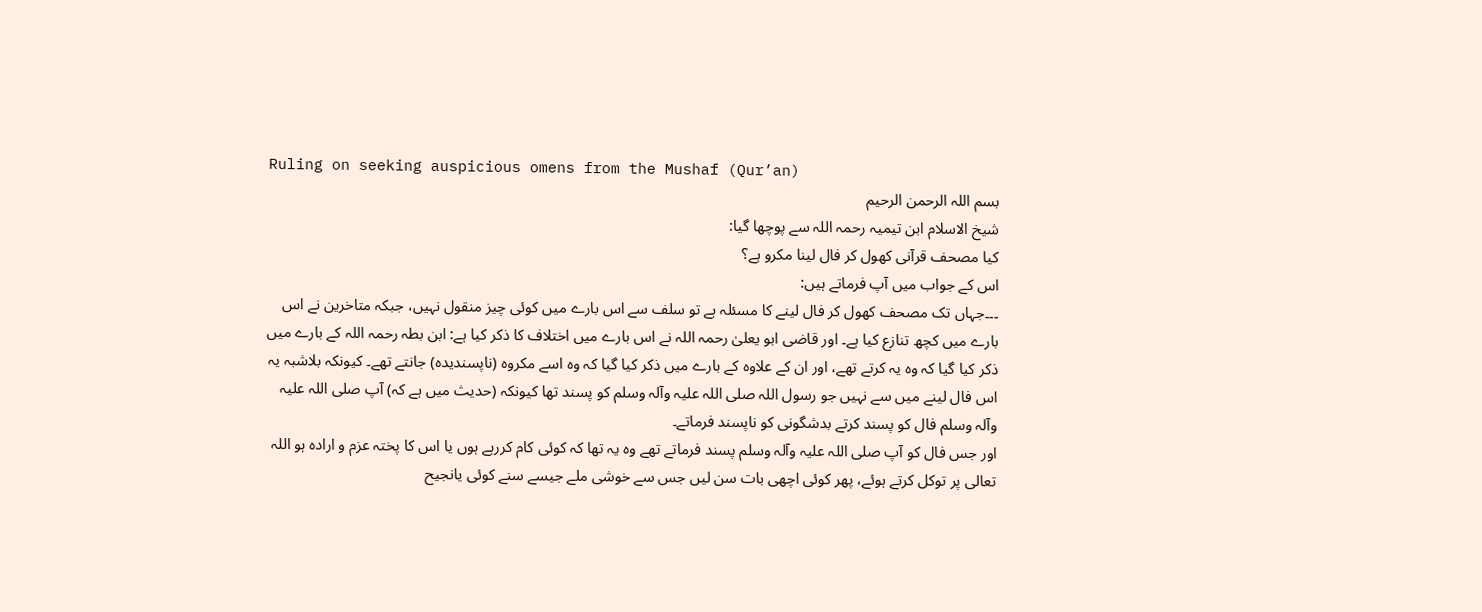Ruling on seeking auspicious omens from the Mushaf (Qur’an)
بسم اللہ الرحمن الرحیم
شیخ الاسلام ابن تیمیہ رحمہ اللہ سے پوچھا گیا:
کیا مصحف قرآنی کھول کر فال لینا مکرو ہے؟
اس کے جواب میں آپ فرماتے ہیں:
۔۔۔جہاں تک مصحف کھول کر فال لینے کا مسئلہ ہے تو سلف سے اس بارے میں کوئی چیز منقول نہيں، جبکہ متاخرین نے اس بارے میں کچھ تنازع کیا ہے۔ اور قاضی ابو یعلیٰ رحمہ اللہ نے اس بارے میں اختلاف کا ذکر کیا ہے: ابن بطہ رحمہ اللہ کے بارے میں ذکر کیا گیا کہ وہ یہ کرتے تھے، اور ان کے علاوہ کے بارے میں ذکر کیا گیا کہ وہ اسے مکروہ (ناپسندیدہ) جانتے تھے۔ کیونکہ بلاشبہ یہ اس فال لینے میں سے نہيں جو رسول اللہ صلی اللہ علیہ وآلہ وسلم کو پسند تھا کیونکہ (حدیث میں ہے کہ) آپ صلی اللہ علیہ وآلہ وسلم فال کو پسند کرتے بدشگونی کو ناپسند فرماتے۔
اور جس فال کو آپ صلی اللہ علیہ وآلہ وسلم پسند فرماتے تھے وہ یہ تھا کہ کوئی کام کررہے ہوں یا اس کا پختہ عزم و ارادہ ہو اللہ تعالی پر توکل کرتے ہوئے، پھر کوئی اچھی بات سن لیں جس سے خوشی ملے جیسے سنے کوئی یانجیح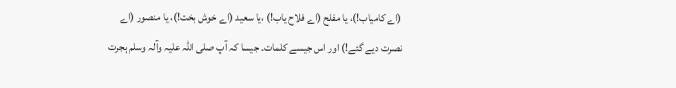(اے کامیاب!)، یا مفلح (اے فلاح یاب!) ،یا سعید (اے خوش بخت!)، یا منصور (اے نصرت دیے گئے!) اور اس جیسے کلمات۔ جیسا کہ آپ صلی اللہ علیہ وآلہ وسلم ہجرت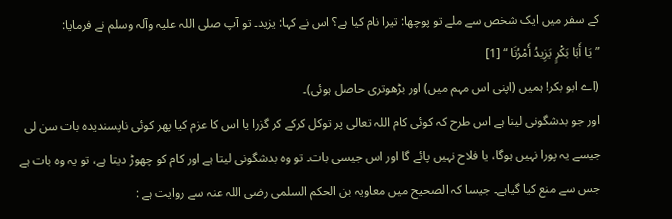کے سفر میں ایک شخص سے ملے تو پوچھا: تیرا نام کیا ہے؟ اس نے کہا: یزید۔ تو آپ صلی اللہ علیہ وآلہ وسلم نے فرمایا:
” يَا أَبَا بَكْرٍ يَزِيدُ أَمْرُنَا “ [1]
(اے ابو بکر! ہمیں (اپنی اس مہم میں) اور بڑھوتری حاصل ہوئی)۔
اور جو بدشگونی لینا ہے اس طرح کہ کوئی کام اللہ تعالی پر توکل کرکے کر گزرا یا اس کا عزم کیا پھر کوئی ناپسندیدہ بات سن لی جیسے یہ پورا نہیں ہوگا، یا فلاح نہيں پائے گا اور اس جیسی بات۔ تو وہ بدشگونی لیتا ہے اور کام کو چھوڑ دیتا ہے، تو یہ وہ بات ہے جس سے منع کیا گیاہے۔ جیسا کہ الصحیح میں معاویہ بن الحکم السلمی رضی اللہ عنہ سے روایت ہے :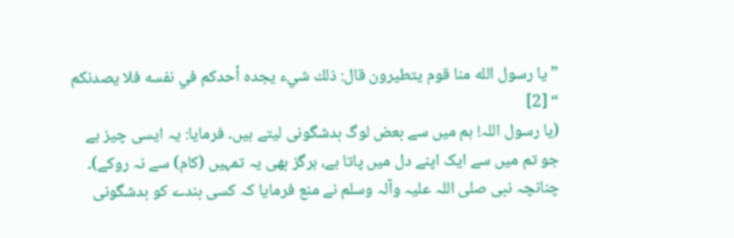” يا رسول الله منا قوم يتطيرون قال: ذلك شيء يجده أحدكم في نفسه فلا يصدنكم “ [2]
(یا رسول اللہ! ہم میں سے بعض لوگ بدشگونی لیتے ہیں۔ فرمایا: یہ ایسی چیز ہے جو تم میں سے ایک اپنے دل میں پاتا ہے، ہرگز بھی یہ تمہیں (کام) سے نہ روکے)۔
چنانچہ نبی صلی اللہ علیہ وآلہ وسلم نے منع فرمایا کہ کسی بندے کو بدشگونی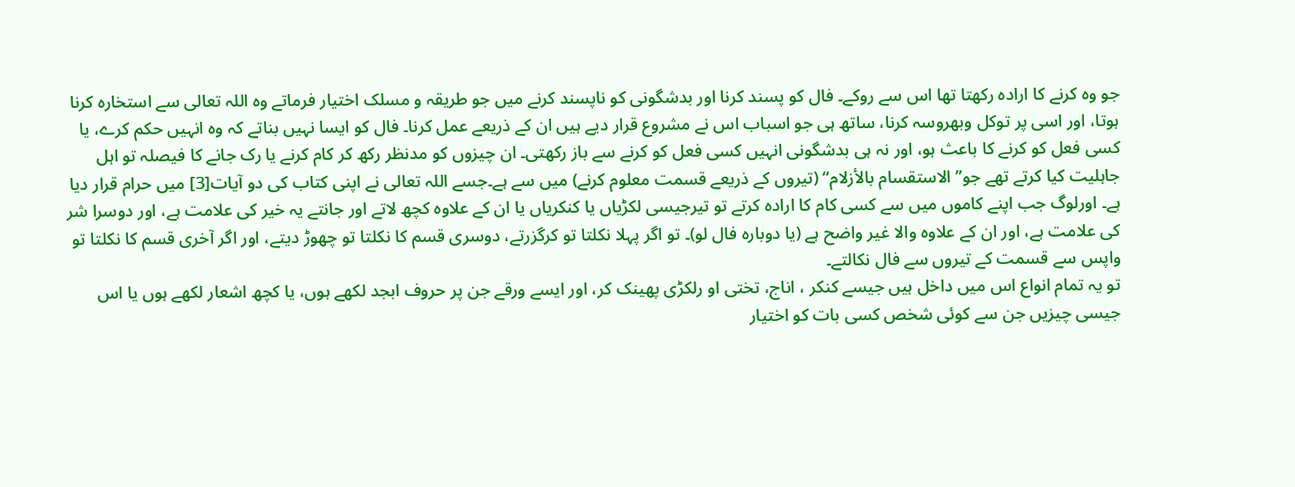جو وہ کرنے کا ارادہ رکھتا تھا اس سے روکے۔ فال کو پسند کرنا اور بدشگونی کو ناپسند کرنے میں جو طریقہ و مسلک اختیار فرماتے وہ اللہ تعالی سے استخارہ کرنا ہوتا، اور اسی پر توکل وبھروسہ کرنا، ساتھ ہی جو اسباب اس نے مشروع قرار دیے ہیں ان کے ذریعے عمل کرنا۔ فال کو ایسا نہيں بناتے کہ وہ انہیں حکم کرے، یا کسی فعل کو کرنے کا باعث ہو، اور نہ ہی بدشگونی انہيں کسی فعل کو کرنے سے باز رکھتی۔ ان چیزوں کو مدنظر رکھ کر کام کرنے یا رک جانے کا فیصلہ تو اہل جاہلیت کیا کرتے تھے جو”الاستقسام بالأزلام“ (تیروں کے ذریعے قسمت معلوم کرنے) میں سے ہے۔جسے اللہ تعالی نے اپنی کتاب کی دو آیات[3] میں حرام قرار دیا ہے۔ اورلوگ جب اپنے کاموں میں سے کسی کام کا ارادہ کرتے تو تیرجیسی لکڑیاں یا کنکریاں یا ان کے علاوہ کچھ لاتے اور جانتے یہ خیر کی علامت ہے، اور دوسرا شر کی علامت ہے، اور ان کے علاوہ والا غیر واضح ہے (یا دوبارہ فال لو)۔ تو اگر پہلا نکلتا تو کرگزرتے، دوسری قسم کا نکلتا تو چھوڑ دیتے، اور اگر آخری قسم کا نکلتا تو واپس سے قسمت کے تیروں سے فال نکالتے۔
تو یہ تمام انواع اس میں داخل ہيں جیسے کنکر ، اناج، تختی او رلکڑی پھینک کر، اور ایسے ورقے جن پر حروف ابجد لکھے ہوں، یا کچھ اشعار لکھے ہوں یا اس جیسی چیزیں جن سے کوئی شخص کسی بات کو اختیار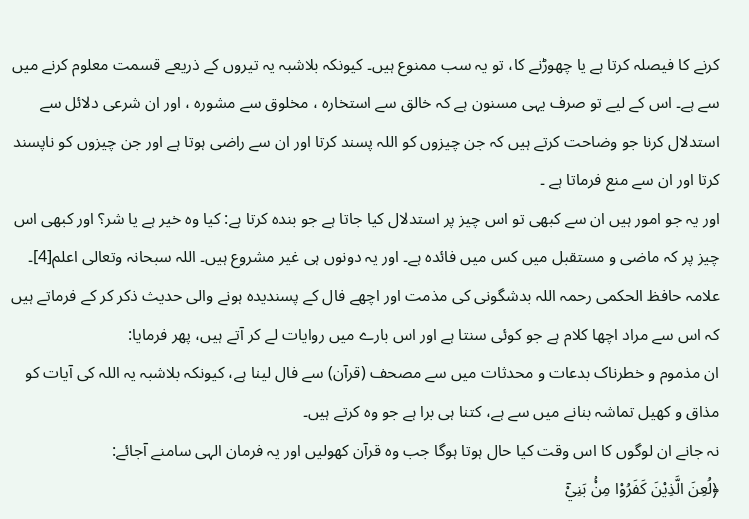کرنے کا فیصلہ کرتا ہے یا چھوڑنے کا، تو یہ سب ممنوع ہيں۔ کیونکہ بلاشبہ یہ تیروں کے ذریعے قسمت معلوم کرنے میں سے ہے۔ اس کے لیے تو صرف یہی مسنون ہے کہ خالق سے استخارہ ، مخلوق سے مشورہ ، اور ان شرعی دلائل سے استدلال کرنا جو وضاحت کرتے ہیں کہ جن چیزوں کو اللہ پسند کرتا اور ان سے راضی ہوتا ہے اور جن چیزوں کو ناپسند کرتا اور ان سے منع فرماتا ہے ۔
اور یہ جو امور ہيں ان سے کبھی تو اس چیز پر استدلال کیا جاتا ہے جو بندہ کرتا ہے: کیا وہ خیر ہے یا شر؟ اور کبھی اس چیز پر کہ ماضی و مستقبل میں کس میں فائدہ ہے۔ اور یہ دونوں ہی غیر مشروع ہیں۔ اللہ سبحانہ وتعالی اعلم[4]۔
علامہ حافظ الحکمی رحمہ اللہ بدشگونی کی مذمت اور اچھے فال کے پسندیدہ ہونے والی حدیث ذکر کر کے فرماتے ہیں کہ اس سے مراد اچھا کلام ہے جو کوئی سنتا ہے اور اس بارے میں روایات لے کر آتے ہیں، پھر فرمایا:
ان مذموم و خطرناک بدعات و محدثات میں سے مصحف (قرآن) سے فال لینا ہے، کیونکہ بلاشبہ یہ اللہ کی آیات کو مذاق و کھیل تماشہ بنانے میں سے ہے، کتنا ہی برا ہے جو وہ کرتے ہیں۔
نہ جانے ان لوگوں کا اس وقت کیا حال ہوتا ہوگا جب وہ قرآن کھولیں اور یہ فرمان الہی سامنے آجائے:
﴿لُعِنَ الَّذِيْنَ كَفَرُوْا مِنْۢ بَنِيْٓ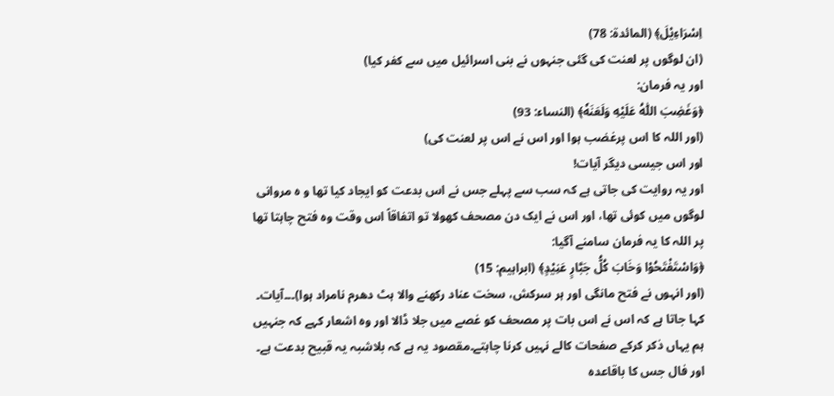اِسْرَاءِيْلَ﴾ (المائدۃ: 78)
(ان لوگوں پر لعنت کی گئی جنہوں نے بنی اسرائیل میں سے کفر کیا)
اور یہ فرمان:
﴿وَغَضِبَ اللّٰهُ عَلَيْهِ وَلَعَنَهٗ﴾ (النساء: 93)
(اور اللہ کا اس پرغضب ہوا اور اس نے اس پر لعنت کی)
اور اس جیسی دیگر آیات!
اور یہ روایت کی جاتی ہے کہ سب سے پہلے جس نے اس بدعت کو ایجاد کیا تھا و ہ مروانی لوگوں میں کوئی تھا، اور اس نے ایک دن مصحف کھولا تو اتفاقاً اس وقت وہ فتح چاہتا تھا پر اللہ کا یہ فرمان سامنے آگیا:
﴿وَاسْتَفْتَحُوْا وَخَابَ كُلُّ جَبَّارٍ عَنِيْدٍ﴾ (ابراہیم: 15)
(اور انہوں نے فتح مانگی اور ہر سرکش، سخت عناد رکھنے والا ہٹ دھرم نامراد ہوا)۔۔۔آیات۔
کہا جاتا ہے کہ اس نے اس بات پر مصحف کو غصے میں جلا ڈالا اور وہ اشعار کہے کہ جنہيں ہم یہاں ذکر کرکے صفحات کالے نہيں کرنا چاہتے۔مقصود یہ ہے کہ بلاشبہ یہ قبیح بدعت ہے۔ اور فال جس کا باقاعدہ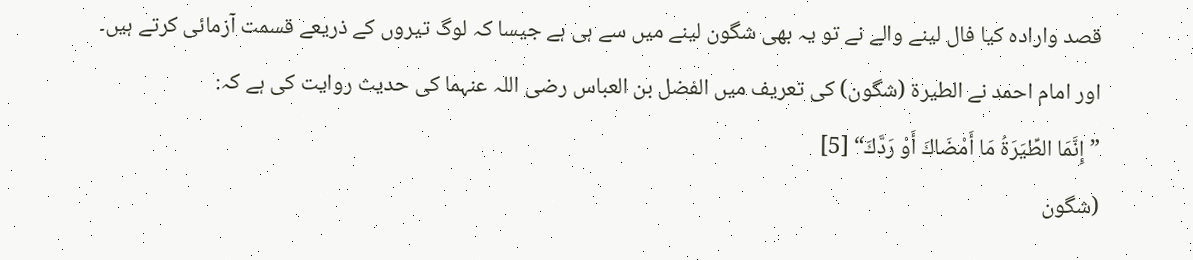قصد وارادہ کیا فال لینے والے نے تو یہ بھی شگون لینے میں سے ہی ہے جیسا کہ لوگ تیروں کے ذریعے قسمت آزمائی کرتے ہيں۔
اور امام احمد نے الطیرۃ (شگون) کی تعریف میں الفضل بن العباس رضی اللہ عنہما کی حدیث روایت کی ہے کہ:
”إِنَّمَا الطِّيَرَةُ مَا أَمْضَاكَ أَوْ رَدَّكَ“ [5]
(شگون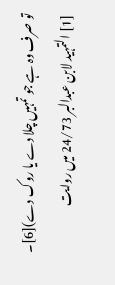تو صرف وہ ہے جو تمہیں چلا دے یا روک دے)[6]۔
[1] التمہید لابن عبدالبر 24/73 میں روایت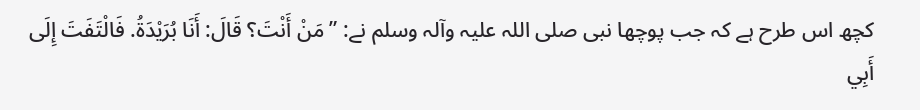کچھ اس طرح ہے کہ جب پوچھا نبی صلی اللہ علیہ وآلہ وسلم نے: ” مَنْ أَنْتَ؟ قَالَ: أَنَا بُرَيْدَةُ. فَالْتَفَتَ إِلَى أَبِي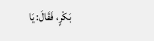بَكْرٍ، فَقَالَ: يَا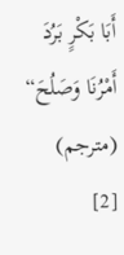أَبَا بَكْرٍ بَرُدَ أَمْرُنَا وَصَلُحَ“ (مترجم)
[2]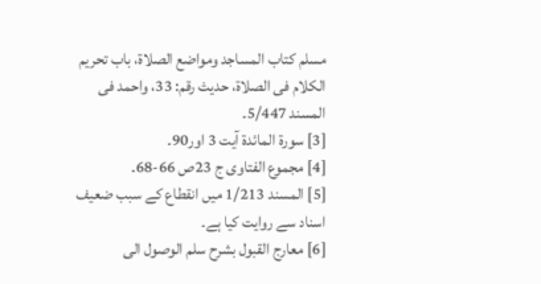مسلم کتاب المساجد ومواضع الصلاۃ، باب تحریم الکلام فی الصلاۃ، حدیث رقم: 33، واحمد فی المسند 5/447۔
[3] سورۃ المائدۃ آیت 3 اور90۔
[4] مجموع الفتاوی ج 23ص 66-68۔
[5] المسند 1/213 میں انقطاع کے سبب ضعیف اسناد سے روایت کیا ہے۔
[6] معارج القبول بشرح سلم الوصول الی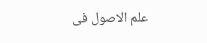علم الاصول فی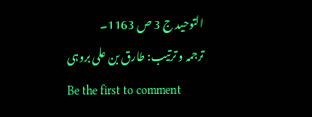التوحید ج 3 ص 1163۔
ترجمہ و ترتیب: طارق بن علی بروہی
Be the first to comment